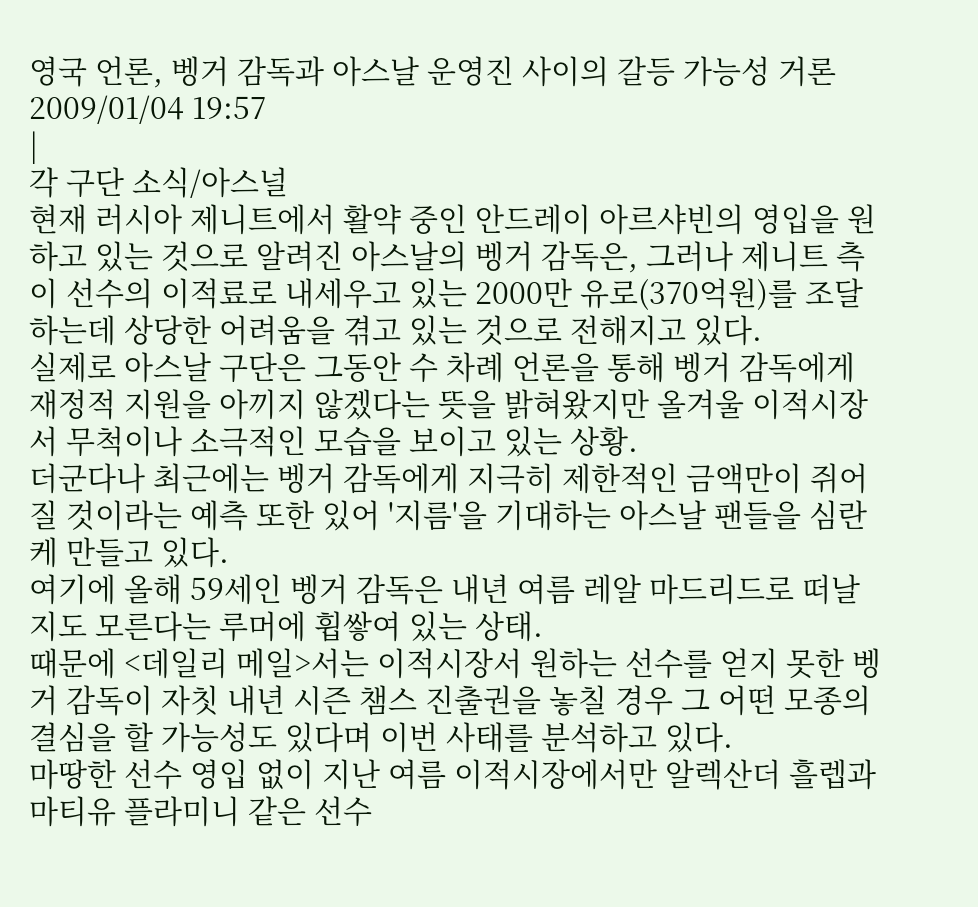영국 언론, 벵거 감독과 아스날 운영진 사이의 갈등 가능성 거론
2009/01/04 19:57
|
각 구단 소식/아스널
현재 러시아 제니트에서 활약 중인 안드레이 아르샤빈의 영입을 원하고 있는 것으로 알려진 아스날의 벵거 감독은, 그러나 제니트 측이 선수의 이적료로 내세우고 있는 2000만 유로(370억원)를 조달하는데 상당한 어려움을 겪고 있는 것으로 전해지고 있다.
실제로 아스날 구단은 그동안 수 차례 언론을 통해 벵거 감독에게 재정적 지원을 아끼지 않겠다는 뜻을 밝혀왔지만 올겨울 이적시장서 무척이나 소극적인 모습을 보이고 있는 상황.
더군다나 최근에는 벵거 감독에게 지극히 제한적인 금액만이 쥐어질 것이라는 예측 또한 있어 '지름'을 기대하는 아스날 팬들을 심란케 만들고 있다.
여기에 올해 59세인 벵거 감독은 내년 여름 레알 마드리드로 떠날지도 모른다는 루머에 휩쌓여 있는 상태.
때문에 <데일리 메일>서는 이적시장서 원하는 선수를 얻지 못한 벵거 감독이 자칫 내년 시즌 챔스 진출권을 놓칠 경우 그 어떤 모종의 결심을 할 가능성도 있다며 이번 사태를 분석하고 있다.
마땅한 선수 영입 없이 지난 여름 이적시장에서만 알렉산더 흘렙과 마티유 플라미니 같은 선수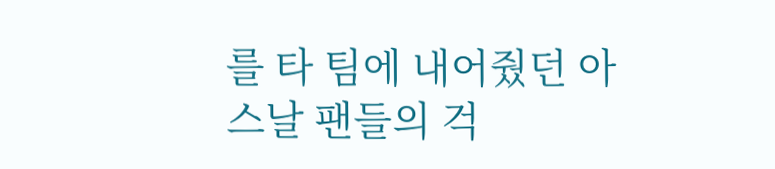를 타 팀에 내어줬던 아스날 팬들의 걱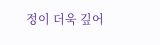정이 더욱 깊어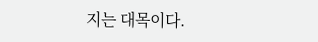지는 대목이다.